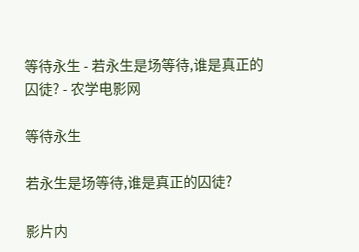等待永生 - 若永生是场等待,谁是真正的囚徒? - 农学电影网

等待永生

若永生是场等待,谁是真正的囚徒?

影片内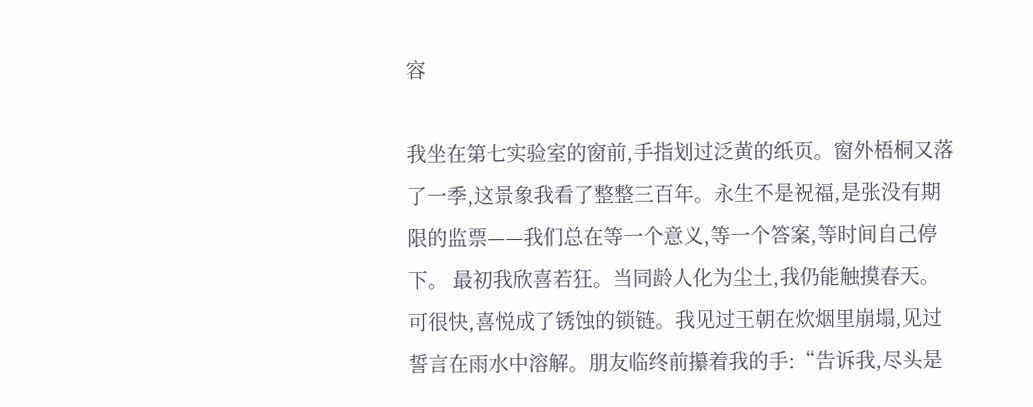容

我坐在第七实验室的窗前,手指划过泛黄的纸页。窗外梧桐又落了一季,这景象我看了整整三百年。永生不是祝福,是张没有期限的监票——我们总在等一个意义,等一个答案,等时间自己停下。 最初我欣喜若狂。当同龄人化为尘土,我仍能触摸春天。可很快,喜悦成了锈蚀的锁链。我见过王朝在炊烟里崩塌,见过誓言在雨水中溶解。朋友临终前攥着我的手:“告诉我,尽头是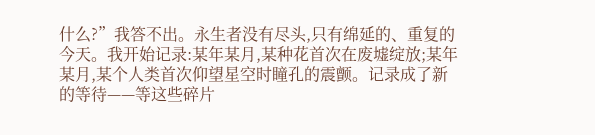什么?”我答不出。永生者没有尽头,只有绵延的、重复的今天。我开始记录:某年某月,某种花首次在废墟绽放;某年某月,某个人类首次仰望星空时瞳孔的震颤。记录成了新的等待——等这些碎片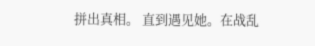拼出真相。 直到遇见她。在战乱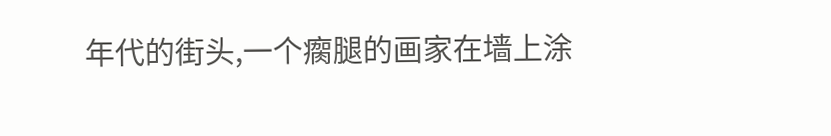年代的街头,一个瘸腿的画家在墙上涂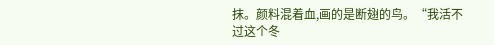抹。颜料混着血,画的是断翅的鸟。“我活不过这个冬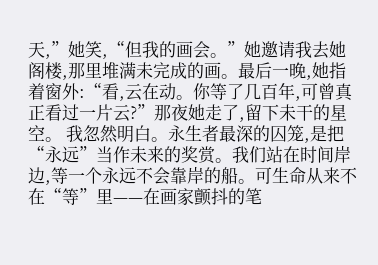天,”她笑,“但我的画会。”她邀请我去她阁楼,那里堆满未完成的画。最后一晚,她指着窗外:“看,云在动。你等了几百年,可曾真正看过一片云?”那夜她走了,留下未干的星空。 我忽然明白。永生者最深的囚笼,是把“永远”当作未来的奖赏。我们站在时间岸边,等一个永远不会靠岸的船。可生命从来不在“等”里——在画家颤抖的笔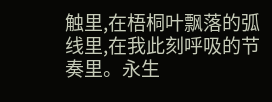触里,在梧桐叶飘落的弧线里,在我此刻呼吸的节奏里。永生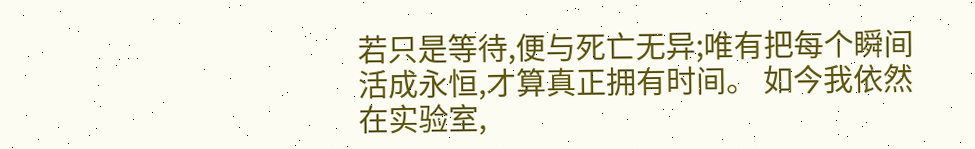若只是等待,便与死亡无异;唯有把每个瞬间活成永恒,才算真正拥有时间。 如今我依然在实验室,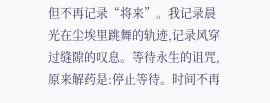但不再记录“将来”。我记录晨光在尘埃里跳舞的轨迹,记录风穿过缝隙的叹息。等待永生的诅咒,原来解药是:停止等待。时间不再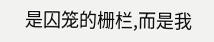是囚笼的栅栏,而是我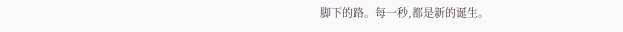脚下的路。每一秒,都是新的诞生。